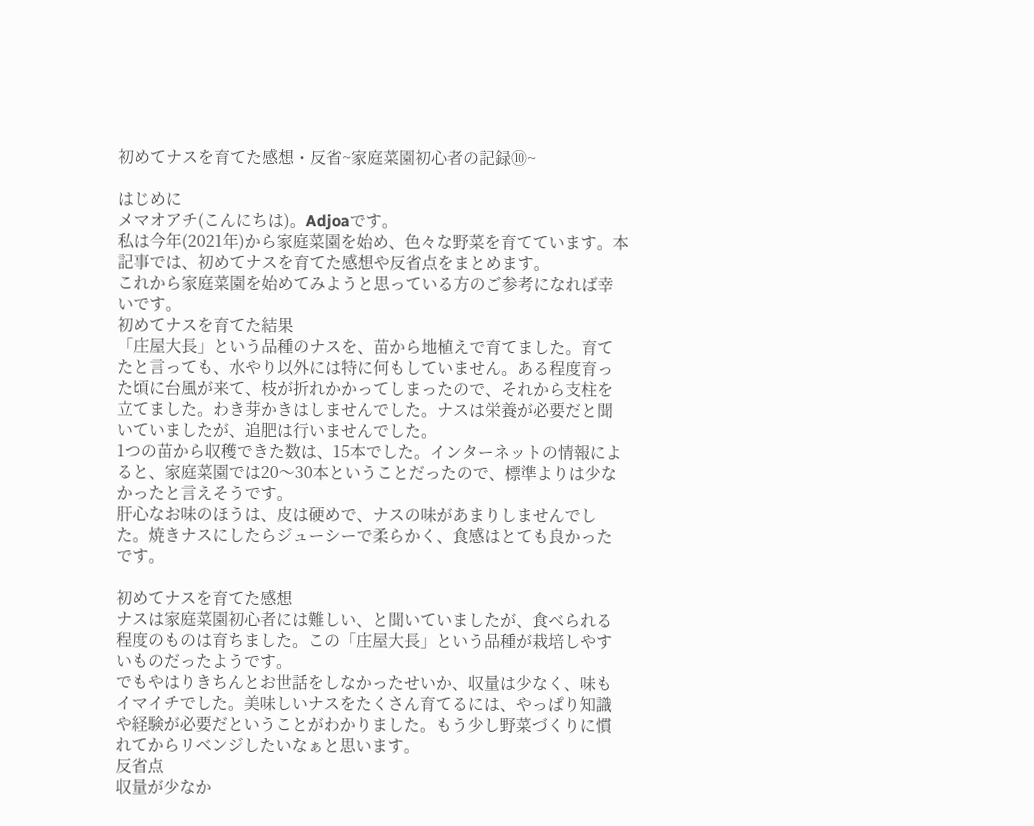初めてナスを育てた感想・反省~家庭菜園初心者の記録⑩~

はじめに
メマオアチ(こんにちは)。Adjoaです。
私は今年(2021年)から家庭菜園を始め、色々な野菜を育てています。本記事では、初めてナスを育てた感想や反省点をまとめます。
これから家庭菜園を始めてみようと思っている方のご参考になれば幸いです。
初めてナスを育てた結果
「庄屋大長」という品種のナスを、苗から地植えで育てました。育てたと言っても、水やり以外には特に何もしていません。ある程度育った頃に台風が来て、枝が折れかかってしまったので、それから支柱を立てました。わき芽かきはしませんでした。ナスは栄養が必要だと聞いていましたが、追肥は行いませんでした。
1つの苗から収穫できた数は、15本でした。インターネットの情報によると、家庭菜園では20〜30本ということだったので、標準よりは少なかったと言えそうです。
肝心なお味のほうは、皮は硬めで、ナスの味があまりしませんでした。焼きナスにしたらジューシーで柔らかく、食感はとても良かったです。

初めてナスを育てた感想
ナスは家庭菜園初心者には難しい、と聞いていましたが、食べられる程度のものは育ちました。この「庄屋大長」という品種が栽培しやすいものだったようです。
でもやはりきちんとお世話をしなかったせいか、収量は少なく、味もイマイチでした。美味しいナスをたくさん育てるには、やっぱり知識や経験が必要だということがわかりました。もう少し野菜づくりに慣れてからリベンジしたいなぁと思います。
反省点
収量が少なか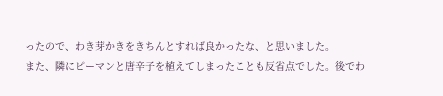ったので、わき芽かきをきちんとすれば良かったな、と思いました。
また、隣にピーマンと唐辛子を植えてしまったことも反省点でした。後でわ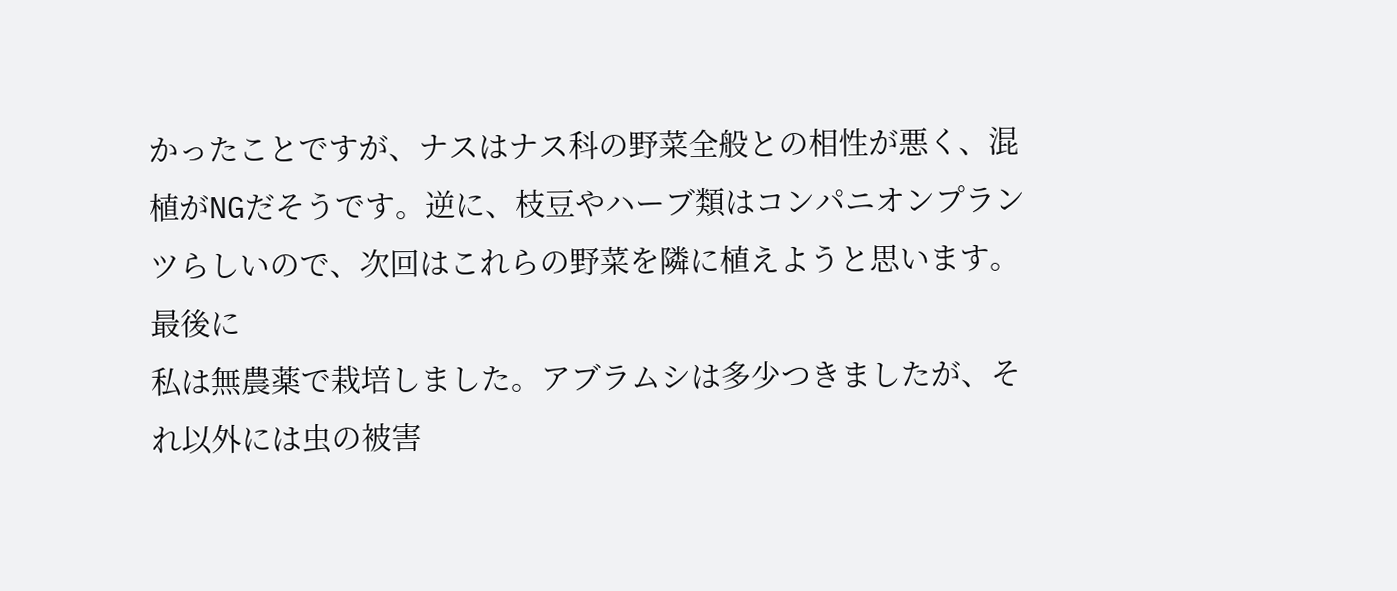かったことですが、ナスはナス科の野菜全般との相性が悪く、混植がNGだそうです。逆に、枝豆やハーブ類はコンパニオンプランツらしいので、次回はこれらの野菜を隣に植えようと思います。
最後に
私は無農薬で栽培しました。アブラムシは多少つきましたが、それ以外には虫の被害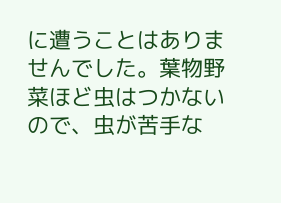に遭うことはありませんでした。葉物野菜ほど虫はつかないので、虫が苦手な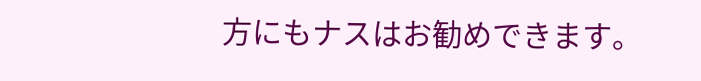方にもナスはお勧めできます。